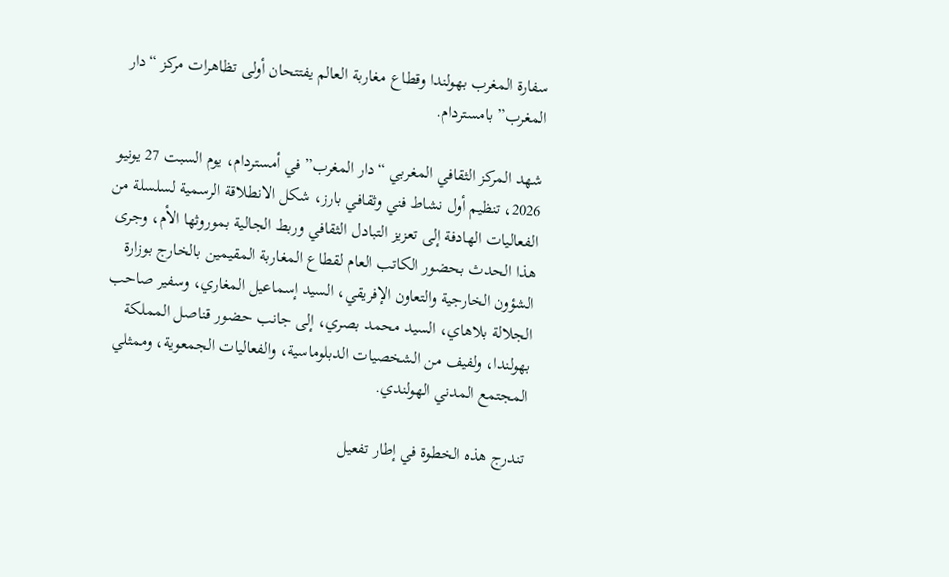سفارة المغرب بهولندا وقطاع مغاربة العالم يفتتحان أولى تظاهرات مركز “دار المغرب” بامستردام.

شهد المركز الثقافي المغربي “دار المغرب” في أمستردام، يوم السبت 27 يونيو 2026، تنظيم أول نشاط فني وثقافي بارز، شكل الانطلاقة الرسمية لسلسلة من الفعاليات الهادفة إلى تعزيز التبادل الثقافي وربط الجالية بموروثها الأم، وجرى هذا الحدث بحضور الكاتب العام لقطاع المغاربة المقيمين بالخارج بوزارة الشؤون الخارجية والتعاون الإفريقي، السيد إسماعيل المغاري، وسفير صاحب الجلالة بلاهاي، السيد محمد بصري، إلى جانب حضور قناصل المملكة بهولندا، ولفيف من الشخصيات الدبلوماسية، والفعاليات الجمعوية، وممثلي المجتمع المدني الهولندي.

تندرج هذه الخطوة في إطار تفعيل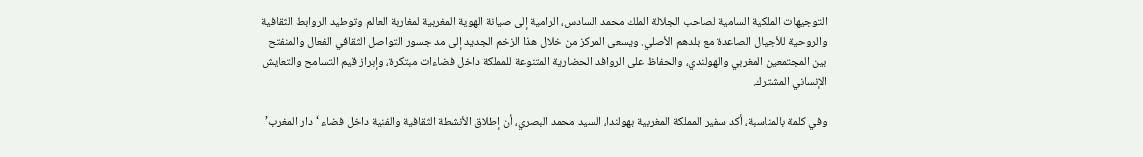التوجيهات الملكية السامية لصاحب الجلالة الملك محمد السادس، الرامية إلى صيانة الهوية المغربية لمغاربة العالم وتوطيد الروابط الثقافية والروحية للأجيال الصاعدة مع بلدهم الأصلي. ويسعى المركز من خلال هذا الزخم الجديد إلى مد جسور التواصل الثقافي الفعال والمنفتح بين المجتمعين المغربي والهولندي، والحفاظ على الروافد الحضارية المتنوعة للمملكة داخل فضاءات مبتكرة، وإبراز قيم التسامح والتعايش الإنساني المشترك.

وفي كلمة بالمناسبة، أكد سفير المملكة المغربية بهولندا، السيد محمد البصري، أن إطلاق الأنشطة الثقافية والفنية داخل فضاء ‘دار المغرب’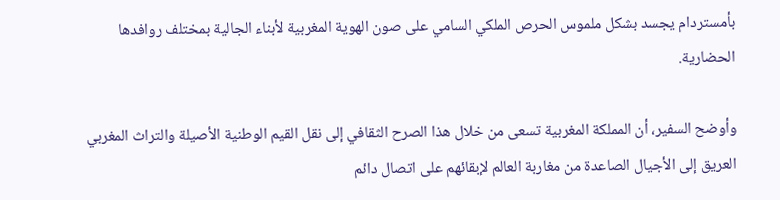بأمستردام يجسد بشكل ملموس الحرص الملكي السامي على صون الهوية المغربية لأبناء الجالية بمختلف روافدها الحضارية.

وأوضح السفير، أن المملكة المغربية تسعى من خلال هذا الصرح الثقافي إلى نقل القيم الوطنية الأصيلة والتراث المغربي العريق إلى الأجيال الصاعدة من مغاربة العالم لإبقائهم على اتصال دائم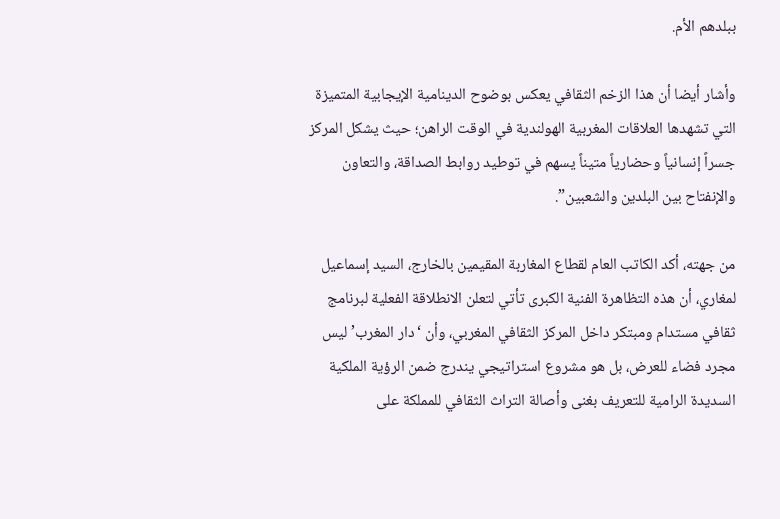ببلدهم الأم.

وأشار أيضا أن هذا الزخم الثقافي يعكس بوضوح الدينامية الإيجابية المتميزة التي تشهدها العلاقات المغربية الهولندية في الوقت الراهن؛ حيث يشكل المركز جسراً إنسانياً وحضارياً متيناً يسهم في توطيد روابط الصداقة، والتعاون والإنفتاح بين البلدين والشعبين”.

من جهته، أكد الكاتب العام لقطاع المغاربة المقيمين بالخارج، السيد إسماعيل لمغاري، أن هذه التظاهرة الفنية الكبرى تأتي لتعلن الانطلاقة الفعلية لبرنامج ثقافي مستدام ومبتكر داخل المركز الثقافي المغربي، وأن ‘دار المغرب’ ليس مجرد فضاء للعرض، بل هو مشروع استراتيجي يندرج ضمن الرؤية الملكية السديدة الرامية للتعريف بغنى وأصالة التراث الثقافي للمملكة على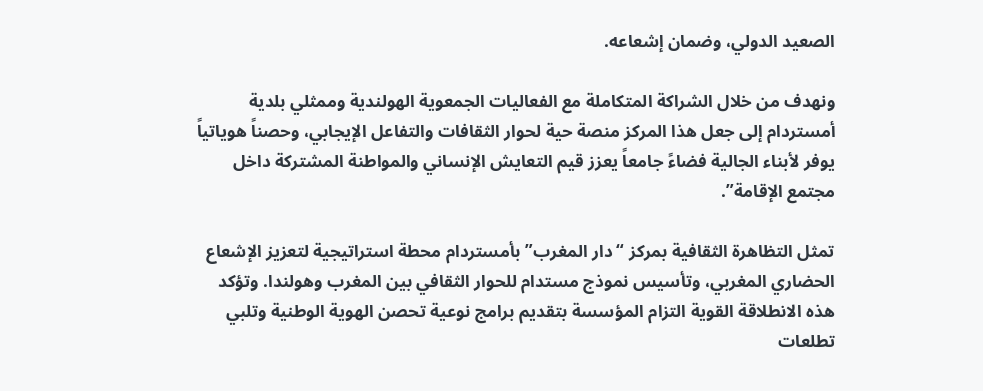الصعيد الدولي، وضمان إشعاعه.

ونهدف من خلال الشراكة المتكاملة مع الفعاليات الجمعوية الهولندية وممثلي بلدية أمستردام إلى جعل هذا المركز منصة حية لحوار الثقافات والتفاعل الإيجابي، وحصناً هوياتياً يوفر لأبناء الجالية فضاءً جامعاً يعزز قيم التعايش الإنساني والمواطنة المشتركة داخل مجتمع الإقامة”.

تمثل التظاهرة الثقافية بمركز “دار المغرب” بأمستردام محطة استراتيجية لتعزيز الإشعاع الحضاري المغربي، وتأسيس نموذج مستدام للحوار الثقافي بين المغرب وهولندا. وتؤكد هذه الانطلاقة القوية التزام المؤسسة بتقديم برامج نوعية تحصن الهوية الوطنية وتلبي تطلعات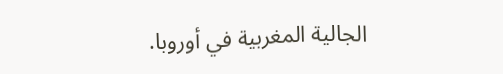الجالية المغربية في أوروبا.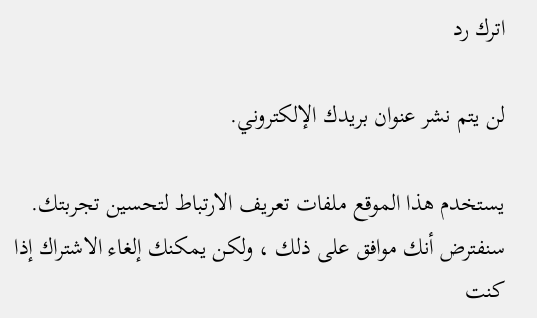اترك رد

لن يتم نشر عنوان بريدك الإلكتروني.

يستخدم هذا الموقع ملفات تعريف الارتباط لتحسين تجربتك. سنفترض أنك موافق على ذلك ، ولكن يمكنك إلغاء الاشتراك إذا كنت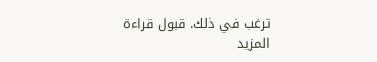ترغب في ذلك. قبول قراءة المزيد